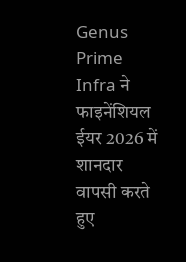Genus Prime Infra ने फाइनेंशियल ईयर 2026 में शानदार वापसी करते हुए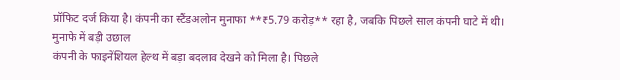प्रॉफिट दर्ज किया है। कंपनी का स्टैंडअलोन मुनाफा **₹5.79 करोड़** रहा है, जबकि पिछले साल कंपनी घाटे में थी।
मुनाफे में बड़ी उछाल
कंपनी के फाइनेंशियल हेल्थ में बड़ा बदलाव देखने को मिला है। पिछले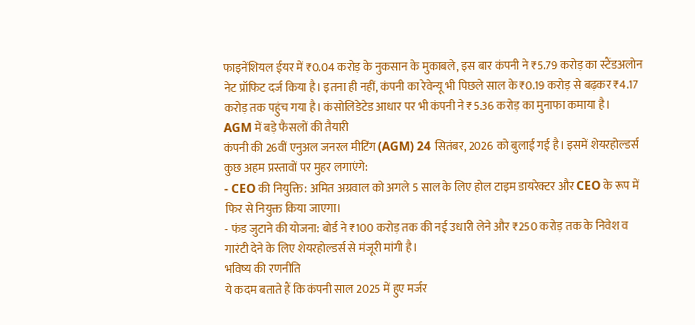फाइनेंशियल ईयर में ₹0.04 करोड़ के नुकसान के मुकाबले, इस बार कंपनी ने ₹5.79 करोड़ का स्टैंडअलोन नेट प्रॉफिट दर्ज किया है। इतना ही नहीं, कंपनी का रेवेन्यू भी पिछले साल के ₹0.19 करोड़ से बढ़कर ₹4.17 करोड़ तक पहुंच गया है। कंसोलिडेटेड आधार पर भी कंपनी ने ₹5.36 करोड़ का मुनाफा कमाया है।
AGM में बड़े फैसलों की तैयारी
कंपनी की 26वीं एनुअल जनरल मीटिंग (AGM) 24 सितंबर, 2026 को बुलाई गई है। इसमें शेयरहोल्डर्स कुछ अहम प्रस्तावों पर मुहर लगाएंगे:
- CEO की नियुक्ति: अमित अग्रवाल को अगले 5 साल के लिए होल टाइम डायरेक्टर और CEO के रूप में फिर से नियुक्त किया जाएगा।
- फंड जुटाने की योजना: बोर्ड ने ₹100 करोड़ तक की नई उधारी लेने और ₹250 करोड़ तक के निवेश व गारंटी देने के लिए शेयरहोल्डर्स से मंजूरी मांगी है।
भविष्य की रणनीति
ये कदम बताते हैं कि कंपनी साल 2025 में हुए मर्जर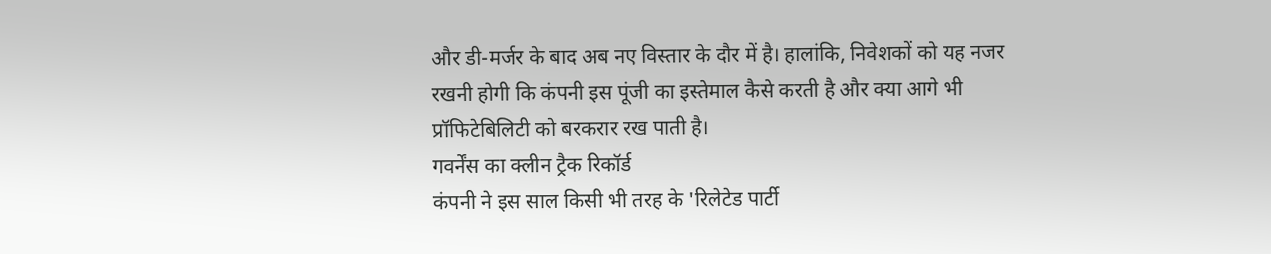और डी-मर्जर के बाद अब नए विस्तार के दौर में है। हालांकि, निवेशकों को यह नजर रखनी होगी कि कंपनी इस पूंजी का इस्तेमाल कैसे करती है और क्या आगे भी प्रॉफिटेबिलिटी को बरकरार रख पाती है।
गवर्नेंस का क्लीन ट्रैक रिकॉर्ड
कंपनी ने इस साल किसी भी तरह के 'रिलेटेड पार्टी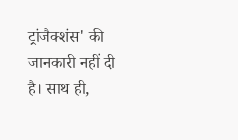ट्रांजैक्शंस' की जानकारी नहीं दी है। साथ ही,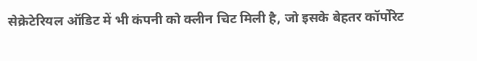सेक्रेटेरियल ऑडिट में भी कंपनी को क्लीन चिट मिली है, जो इसके बेहतर कॉर्पोरेट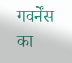गवर्नेंस का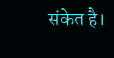संकेत है।